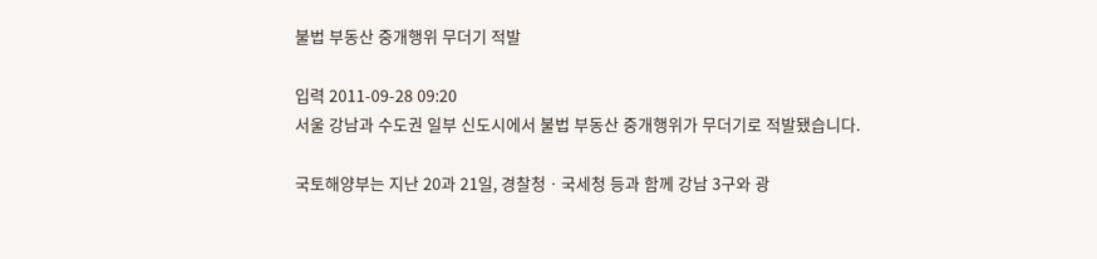불법 부동산 중개행위 무더기 적발

입력 2011-09-28 09:20
서울 강남과 수도권 일부 신도시에서 불법 부동산 중개행위가 무더기로 적발됐습니다.

국토해양부는 지난 20과 21일, 경찰청ㆍ국세청 등과 함께 강남 3구와 광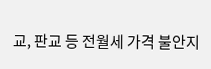교, 판교 등 전월세 가격 불안지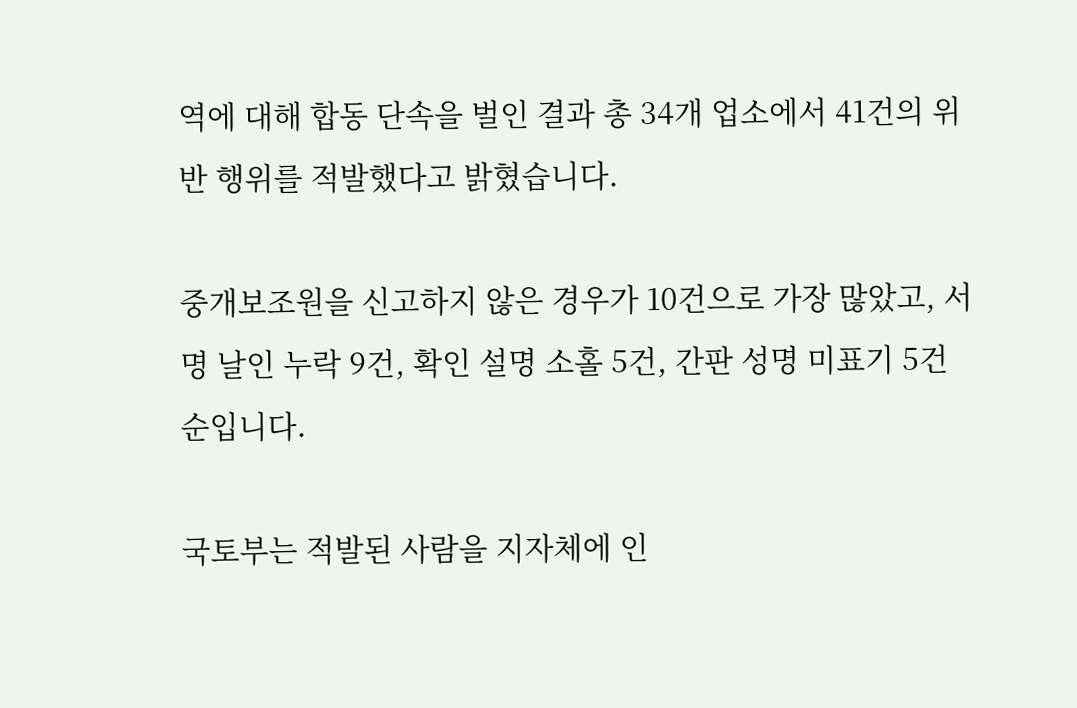역에 대해 합동 단속을 벌인 결과 총 34개 업소에서 41건의 위반 행위를 적발했다고 밝혔습니다.

중개보조원을 신고하지 않은 경우가 10건으로 가장 많았고, 서명 날인 누락 9건, 확인 설명 소홀 5건, 간판 성명 미표기 5건 순입니다.

국토부는 적발된 사람을 지자체에 인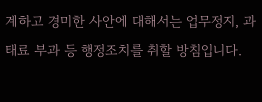계하고 경미한 사안에 대해서는 업무정지, 과태료 부과 등 행정조치를 취할 방침입니다.